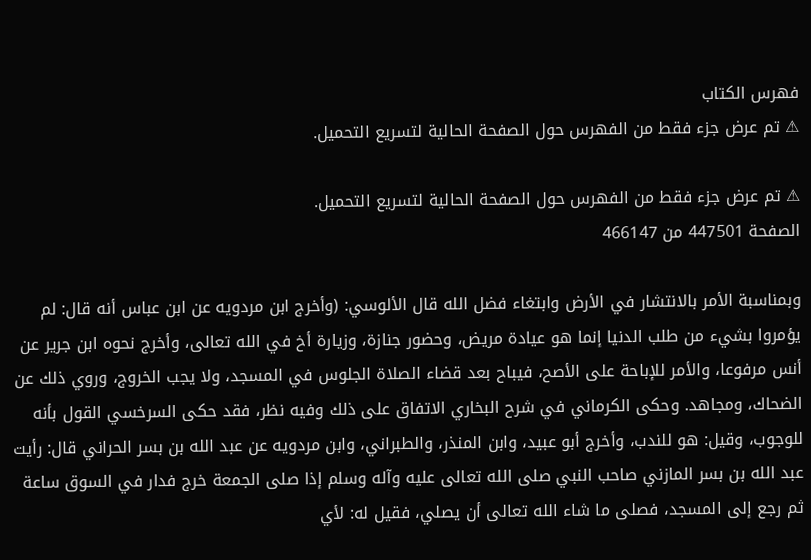فهرس الكتاب
⚠ تم عرض جزء فقط من الفهرس حول الصفحة الحالية لتسريع التحميل.

⚠ تم عرض جزء فقط من الفهرس حول الصفحة الحالية لتسريع التحميل.
الصفحة 447501 من 466147

وبمناسبة الأمر بالانتشار في الأرض وابتغاء فضل الله قال الألوسي: (وأخرج ابن مردويه عن ابن عباس أنه قال: لم يؤمروا بشيء من طلب الدنيا إنما هو عيادة مريض، وحضور جنازة، وزيارة أخ في الله تعالى، وأخرج نحوه ابن جرير عن أنس مرفوعا، والأمر للإباحة على الأصح، فيباح بعد قضاء الصلاة الجلوس في المسجد، ولا يجب الخروج، وروي ذلك عن الضحاك، ومجاهد. وحكى الكرماني في شرح البخاري الاتفاق على ذلك وفيه نظر، فقد حكى السرخسي القول بأنه للوجوب، وقيل: هو للندب، وأخرج أبو عبيد، وابن المنذر، والطبراني، وابن مردويه عن عبد الله بن بسر الحراني قال: رأيت عبد الله بن بسر المازني صاحب النبي صلى الله تعالى عليه وآله وسلم إذا صلى الجمعة خرج فدار في السوق ساعة ثم رجع إلى المسجد، فصلى ما شاء الله تعالى أن يصلي، فقيل له: لأي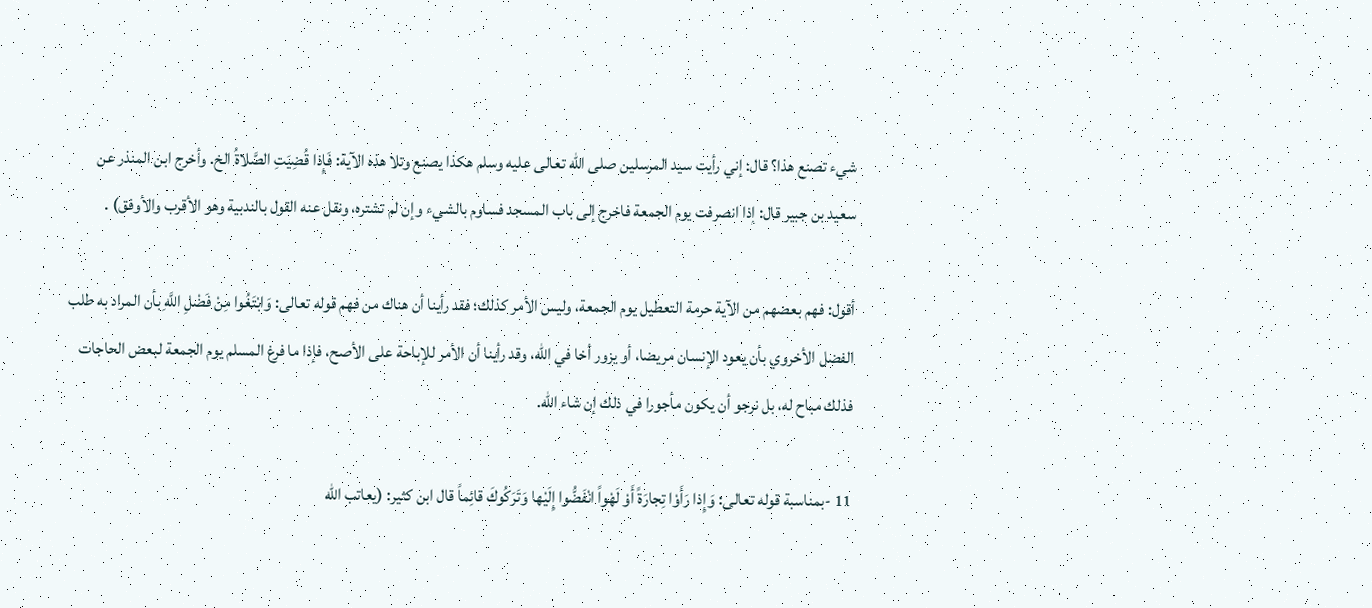شيء تصنع هذا؟ قال: إني رأيت سيد المرسلين صلى الله تعالى عليه وسلم هكذا يصنع وتلا هذه الآية: فَإِذا قُضِيَتِ الصَّلاةُ الخ. وأخرج ابن المنذر عن سعيد بن جبير قال: إذا انصرفت يوم الجمعة فاخرج إلى باب المسجد فساوم بالشيء وإن لم تشتره، ونقل عنه القول بالندبية وهو الأقرب والأوفق) .

أقول: فهم بعضهم من الآية حرمة التعطيل يوم الجمعة، وليس الأمر كذلك؛ فقد رأينا أن هناك من فهم قوله تعالى: وَابْتَغُوا مِنْ فَضْلِ اللَّهِ بأن المراد به طلب الفضل الأخروي بأن يعود الإنسان مريضا، أو يزور أخا في الله، وقد رأينا أن الأمر للإباحة على الأصح، فإذا ما فرغ المسلم يوم الجمعة لبعض الحاجات فذلك مباح له، بل نرجو أن يكون مأجورا في ذلك إن شاء الله.

11 -بمناسبة قوله تعالى: وَإِذا رَأَوْا تِجارَةً أَوْ لَهْواً انْفَضُّوا إِلَيْها وَتَرَكُوكَ قائِماً قال ابن كثير: (يعاتب الله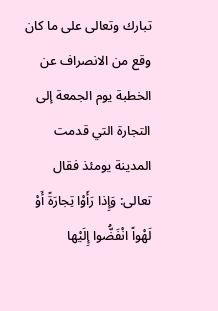تبارك وتعالى على ما كان وقع من الانصراف عن الخطبة يوم الجمعة إلى التجارة التي قدمت المدينة يومئذ فقال تعالى: وَإِذا رَأَوْا تِجارَةً أَوْ لَهْواً انْفَضُّوا إِلَيْها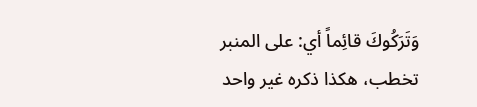وَتَرَكُوكَ قائِماً أي: على المنبر تخطب، هكذا ذكره غير واحد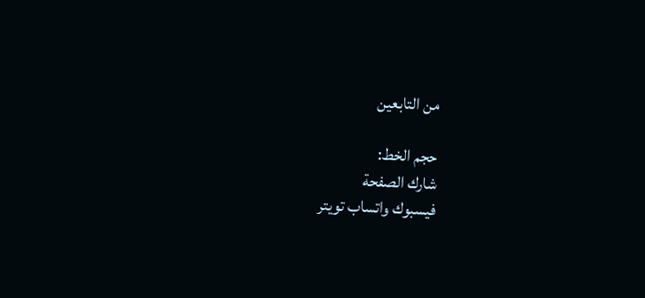من التابعين

حجم الخط:
شارك الصفحة
فيسبوك واتساب تويتر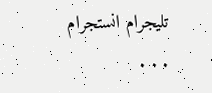تليجرام انستجرام
. . .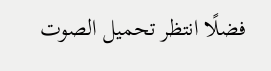فضلًا انتظر تحميل الصوت